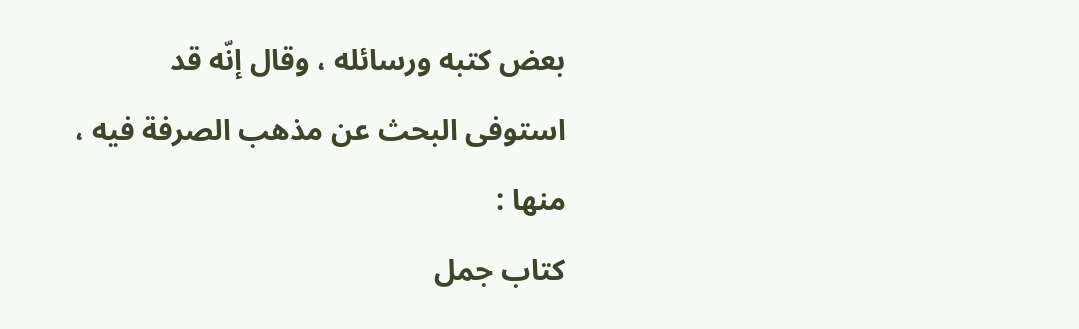بعض كتبه ورسائله ، وقال إنّه قد استوفى البحث عن مذهب الصرفة فيه ، منها :
كتاب جمل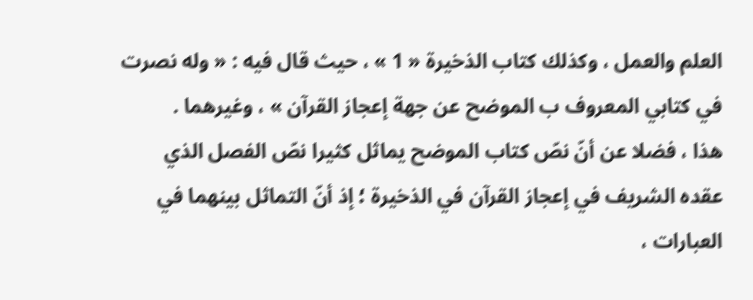العلم والعمل ، وكذلك كتاب الذخيرة « 1 » ، حيث قال فيه : « وله نصرت في كتابي المعروف ب الموضح عن جهة إعجاز القرآن » ، وغيرهما .
هذا ، فضلا عن أنّ نصّ كتاب الموضح يماثل كثيرا نصّ الفصل الذي عقده الشريف في إعجاز القرآن في الذخيرة ؛ إذ أنّ التماثل بينهما في العبارات ،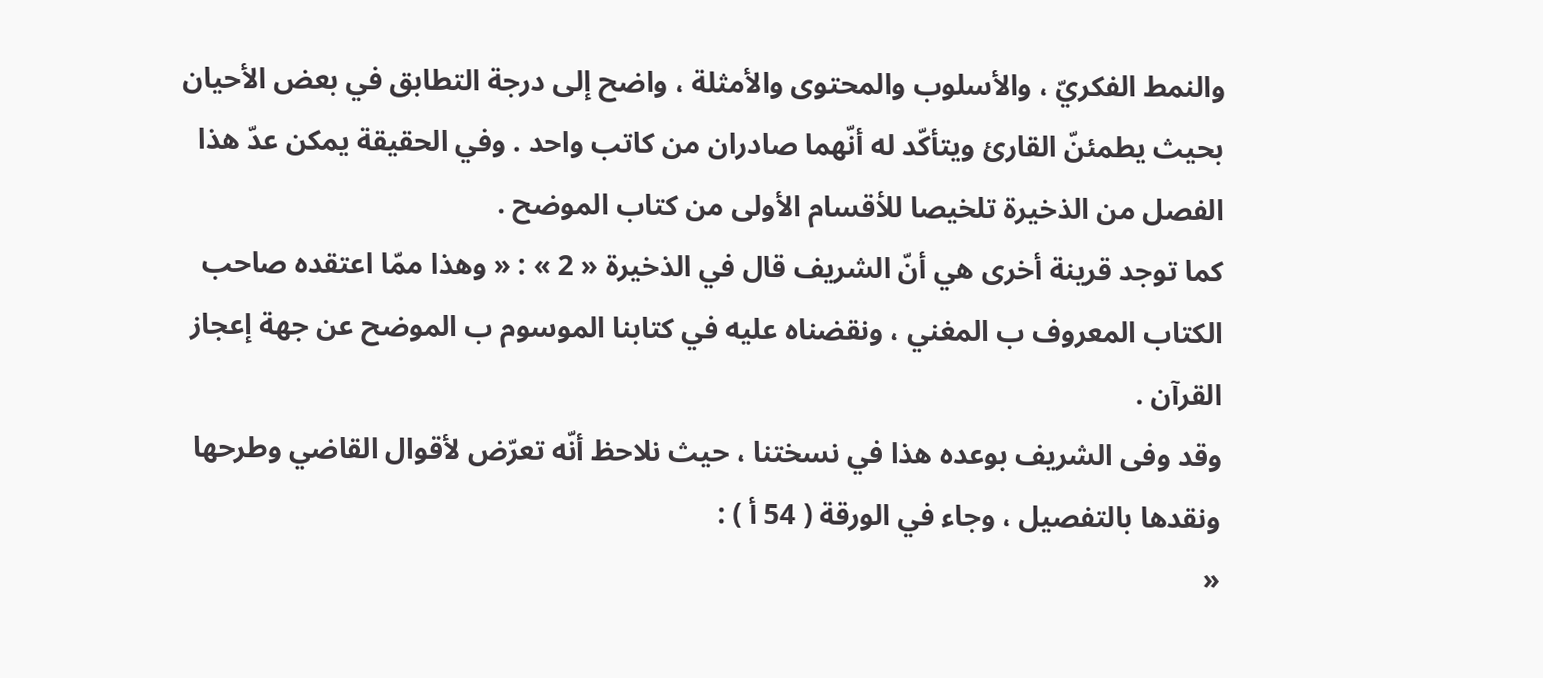والنمط الفكريّ ، والأسلوب والمحتوى والأمثلة ، واضح إلى درجة التطابق في بعض الأحيان بحيث يطمئنّ القارئ ويتأكّد له أنّهما صادران من كاتب واحد . وفي الحقيقة يمكن عدّ هذا الفصل من الذخيرة تلخيصا للأقسام الأولى من كتاب الموضح .
كما توجد قرينة أخرى هي أنّ الشريف قال في الذخيرة « 2 » : « وهذا ممّا اعتقده صاحب الكتاب المعروف ب المغني ، ونقضناه عليه في كتابنا الموسوم ب الموضح عن جهة إعجاز القرآن .
وقد وفى الشريف بوعده هذا في نسختنا ، حيث نلاحظ أنّه تعرّض لأقوال القاضي وطرحها ونقدها بالتفصيل ، وجاء في الورقة ( 54 أ ) :
«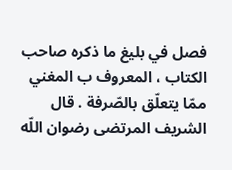فصل في بليغ ما ذكره صاحب الكتاب ، المعروف ب المغني ممّا يتعلّق بالصّرفة . قال الشريف المرتضى رضوان اللّه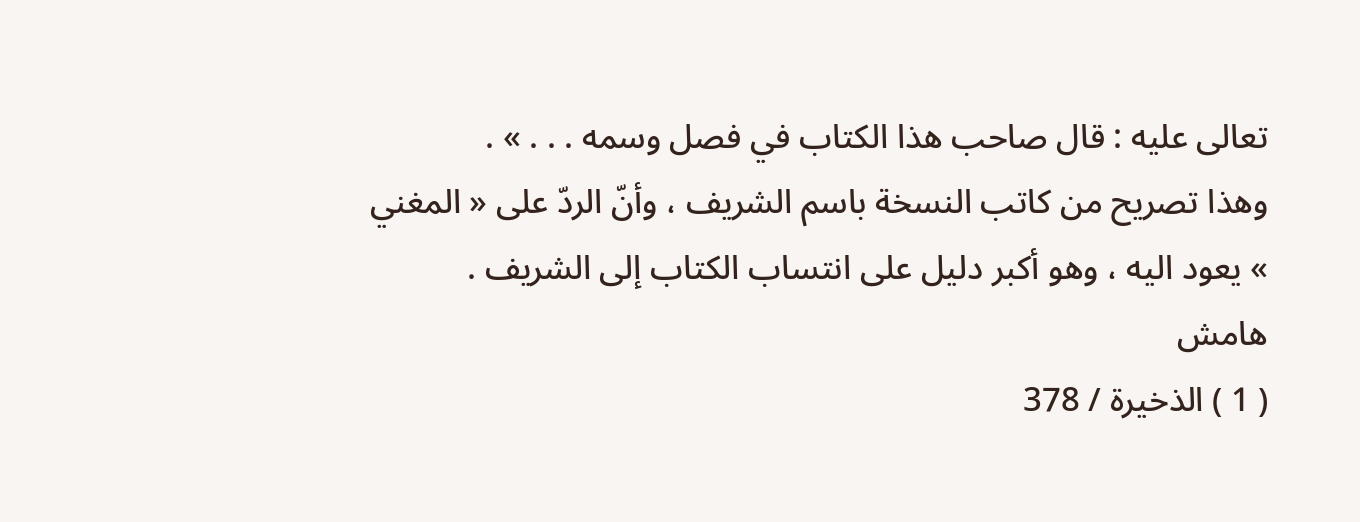تعالى عليه : قال صاحب هذا الكتاب في فصل وسمه . . . » .
وهذا تصريح من كاتب النسخة باسم الشريف ، وأنّ الردّ على « المغني » يعود اليه ، وهو أكبر دليل على انتساب الكتاب إلى الشريف .
هامش
( 1 ) الذخيرة / 378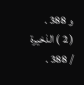و 388 .
( 2 ) الذخيرة / 388 .